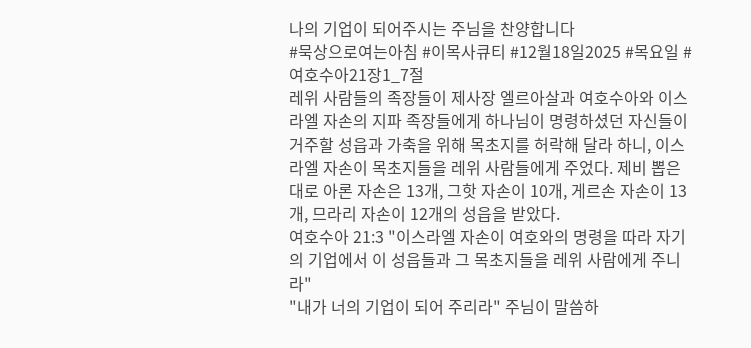나의 기업이 되어주시는 주님을 찬양합니다
#묵상으로여는아침 #이목사큐티 #12월18일2025 #목요일 #여호수아21장1_7절
레위 사람들의 족장들이 제사장 엘르아살과 여호수아와 이스라엘 자손의 지파 족장들에게 하나님이 명령하셨던 자신들이 거주할 성읍과 가축을 위해 목초지를 허락해 달라 하니, 이스라엘 자손이 목초지들을 레위 사람들에게 주었다. 제비 뽑은 대로 아론 자손은 13개, 그핫 자손이 10개, 게르손 자손이 13개, 므라리 자손이 12개의 성읍을 받았다.
여호수아 21:3 "이스라엘 자손이 여호와의 명령을 따라 자기의 기업에서 이 성읍들과 그 목초지들을 레위 사람에게 주니라"
"내가 너의 기업이 되어 주리라" 주님이 말씀하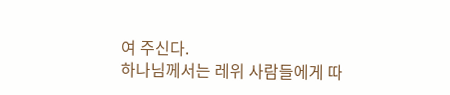여 주신다.
하나님께서는 레위 사람들에게 따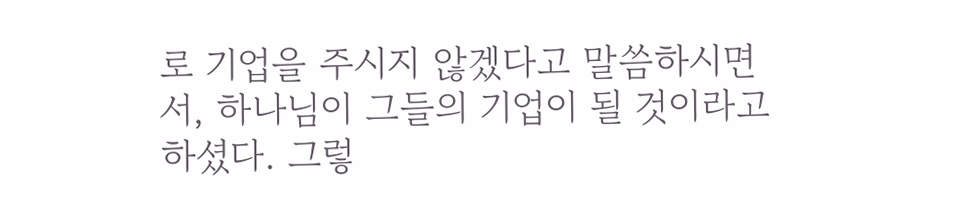로 기업을 주시지 않겠다고 말씀하시면서, 하나님이 그들의 기업이 될 것이라고 하셨다. 그렇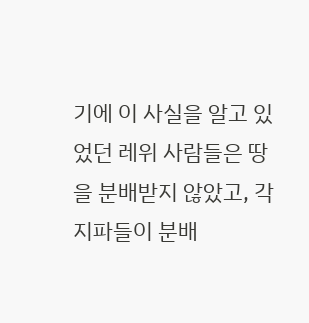기에 이 사실을 알고 있었던 레위 사람들은 땅을 분배받지 않았고, 각 지파들이 분배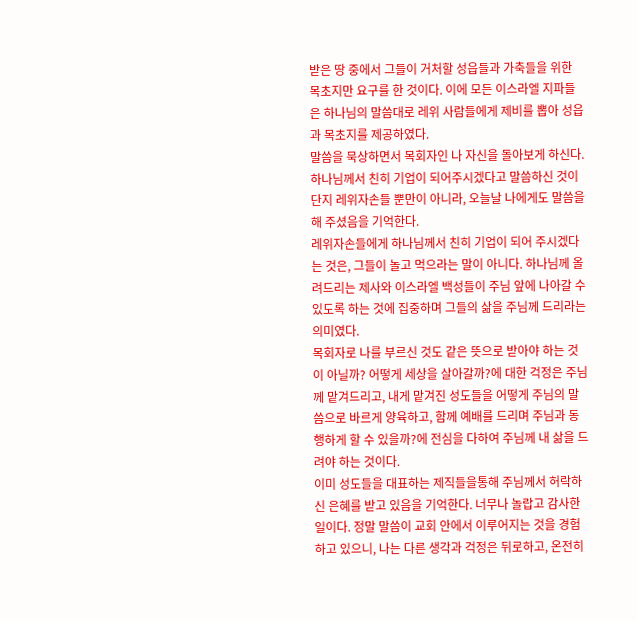받은 땅 중에서 그들이 거처할 성읍들과 가축들을 위한 목초지만 요구를 한 것이다. 이에 모든 이스라엘 지파들은 하나님의 말씀대로 레위 사람들에게 제비를 뽑아 성읍과 목초지를 제공하였다.
말씀을 묵상하면서 목회자인 나 자신을 돌아보게 하신다. 하나님께서 친히 기업이 되어주시겠다고 말씀하신 것이 단지 레위자손들 뿐만이 아니라, 오늘날 나에게도 말씀을 해 주셨음을 기억한다.
레위자손들에게 하나님께서 친히 기업이 되어 주시겠다는 것은, 그들이 놀고 먹으라는 말이 아니다. 하나님께 올려드리는 제사와 이스라엘 백성들이 주님 앞에 나아갈 수 있도록 하는 것에 집중하며 그들의 삶을 주님께 드리라는 의미였다.
목회자로 나를 부르신 것도 같은 뜻으로 받아야 하는 것이 아닐까? 어떻게 세상을 살아갈까?에 대한 걱정은 주님께 맡겨드리고, 내게 맡겨진 성도들을 어떻게 주님의 말씀으로 바르게 양육하고, 함께 예배를 드리며 주님과 동행하게 할 수 있을까?에 전심을 다하여 주님께 내 삶을 드려야 하는 것이다.
이미 성도들을 대표하는 제직들을통해 주님께서 허락하신 은혜를 받고 있음을 기억한다. 너무나 놀랍고 감사한 일이다. 정말 말씀이 교회 안에서 이루어지는 것을 경험하고 있으니, 나는 다른 생각과 걱정은 뒤로하고, 온전히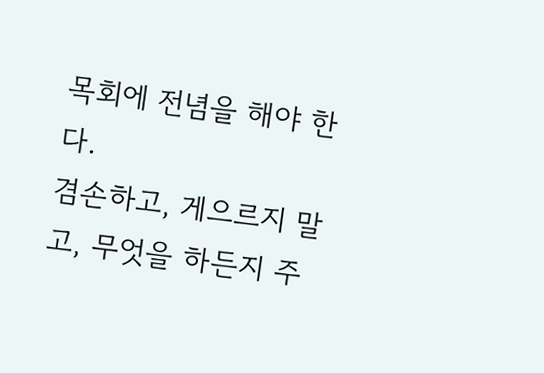목회에 전념을 해야 한다.
겸손하고, 게으르지 말고, 무엇을 하든지 주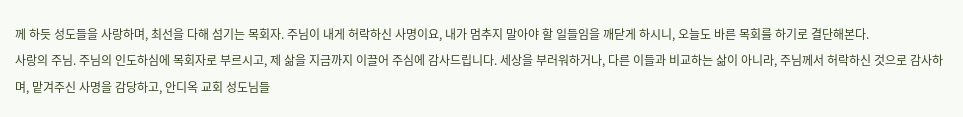께 하듯 성도들을 사랑하며, 최선을 다해 섬기는 목회자. 주님이 내게 허락하신 사명이요, 내가 멈추지 말아야 할 일들임을 깨닫게 하시니, 오늘도 바른 목회를 하기로 결단해본다.
사랑의 주님. 주님의 인도하심에 목회자로 부르시고, 제 삶을 지금까지 이끌어 주심에 감사드립니다. 세상을 부러워하거나, 다른 이들과 비교하는 삶이 아니라, 주님께서 허락하신 것으로 감사하며, 맡겨주신 사명을 감당하고, 안디옥 교회 성도님들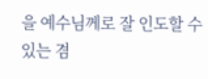을 예수님께로 잘 인도할 수 있는 겸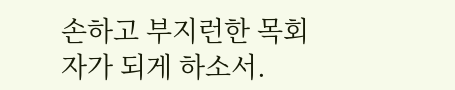손하고 부지런한 목회자가 되게 하소서.